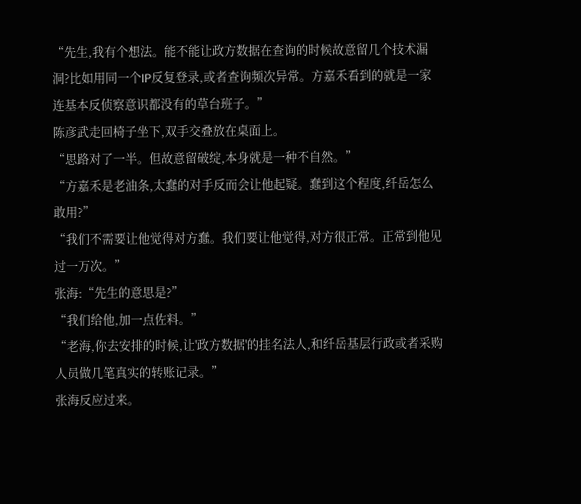“先生,我有个想法。能不能让政方数据在查询的时候故意留几个技术漏洞?比如用同一个IP反复登录,或者查询频次异常。方嘉禾看到的就是一家连基本反侦察意识都没有的草台班子。”
陈彦武走回椅子坐下,双手交叠放在桌面上。
“思路对了一半。但故意留破绽,本身就是一种不自然。”
“方嘉禾是老油条,太蠢的对手反而会让他起疑。蠢到这个程度,纤岳怎么敢用?”
“我们不需要让他觉得对方蠢。我们要让他觉得,对方很正常。正常到他见过一万次。”
张海:“先生的意思是?”
“我们给他,加一点佐料。”
“老海,你去安排的时候,让'政方数据'的挂名法人,和纤岳基层行政或者采购人员做几笔真实的转账记录。”
张海反应过来。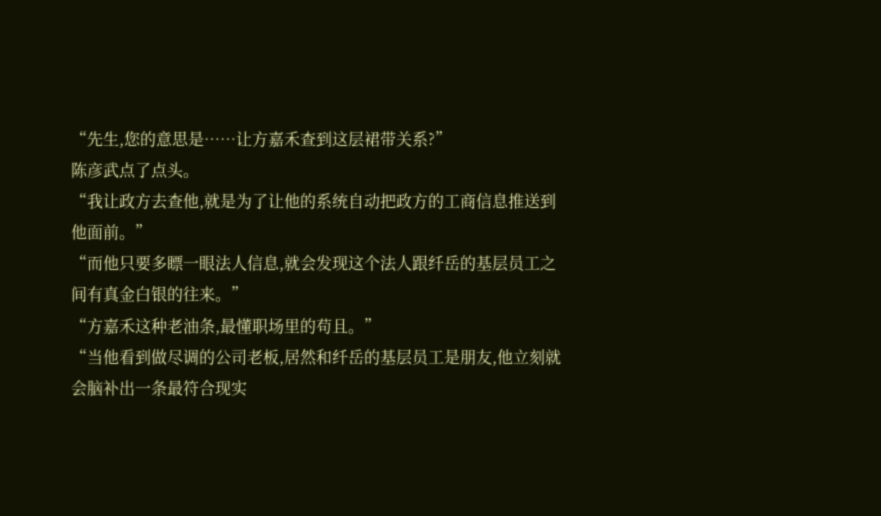“先生,您的意思是……让方嘉禾查到这层裙带关系?”
陈彦武点了点头。
“我让政方去查他,就是为了让他的系统自动把政方的工商信息推送到他面前。”
“而他只要多瞟一眼法人信息,就会发现这个法人跟纤岳的基层员工之间有真金白银的往来。”
“方嘉禾这种老油条,最懂职场里的苟且。”
“当他看到做尽调的公司老板,居然和纤岳的基层员工是朋友,他立刻就会脑补出一条最符合现实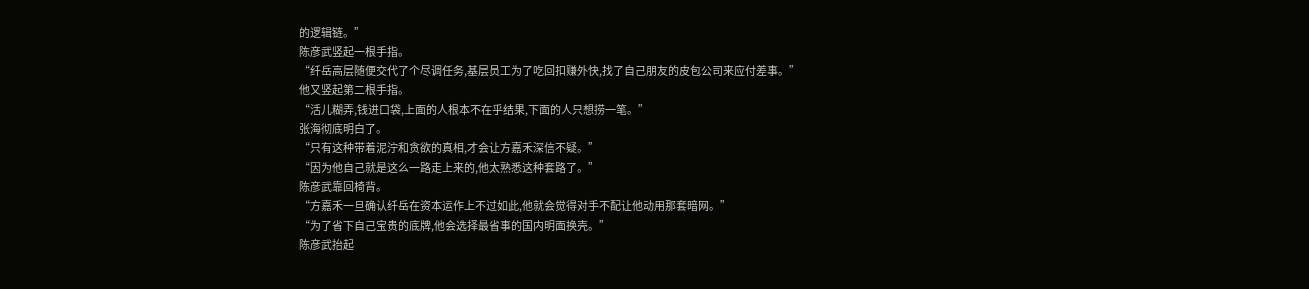的逻辑链。”
陈彦武竖起一根手指。
“纤岳高层随便交代了个尽调任务,基层员工为了吃回扣赚外快,找了自己朋友的皮包公司来应付差事。”
他又竖起第二根手指。
“活儿糊弄,钱进口袋,上面的人根本不在乎结果,下面的人只想捞一笔。”
张海彻底明白了。
“只有这种带着泥泞和贪欲的真相,才会让方嘉禾深信不疑。”
“因为他自己就是这么一路走上来的,他太熟悉这种套路了。”
陈彦武靠回椅背。
“方嘉禾一旦确认纤岳在资本运作上不过如此,他就会觉得对手不配让他动用那套暗网。”
“为了省下自己宝贵的底牌,他会选择最省事的国内明面换壳。”
陈彦武抬起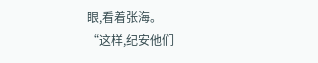眼,看着张海。
“这样,纪安他们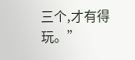三个,才有得玩。”